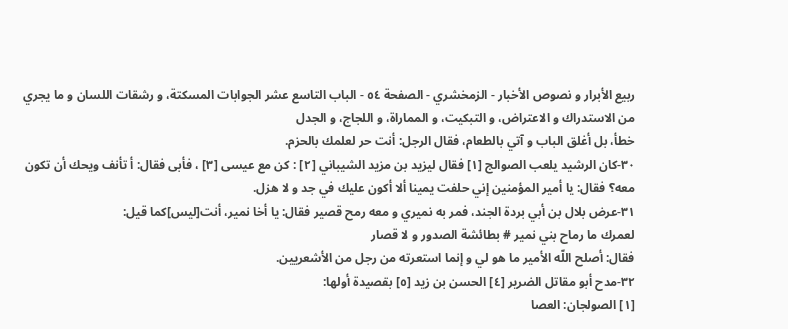ربيع الأبرار و نصوص الأخبار - الزمخشري - الصفحة ٥٤ - الباب التاسع عشر الجوابات المسكتة، و رشقات اللسان و ما يجري من الاستدراك و الاعتراض، و التبكيت، و المماراة، و اللجاج، و الجدل
خطأ، بل أغلق الباب و آتي بالطعام، فقال الرجل: أنت حر لعلمك بالحزم.
٣٠-كان الرشيد يلعب الصوالج [١] فقال ليزيد بن مزيد الشيباني [٢] : كن مع عيسى [٣] ، فأبى فقال: أ تأنف ويحك أن تكون معه؟ فقال: يا أمير المؤمنين إني حلفت يمينا ألا أكون عليك في جد و لا هزل.
٣١-عرض بلال بن أبي بردة الجند، فمر به نميري و معه رمح قصير فقال: يا أخا نمير، أنت[ليس]كما قيل:
لعمرك ما رماح بني نمير # بطائشة الصدور و لا قصار
فقال: أصلح اللّه الأمير ما هو لي و إنما استعرته من رجل من الأشعريين.
٣٢-مدح أبو مقاتل الضرير [٤] الحسن بن زيد [٥] بقصيدة أولها:
[١] الصولجان: العصا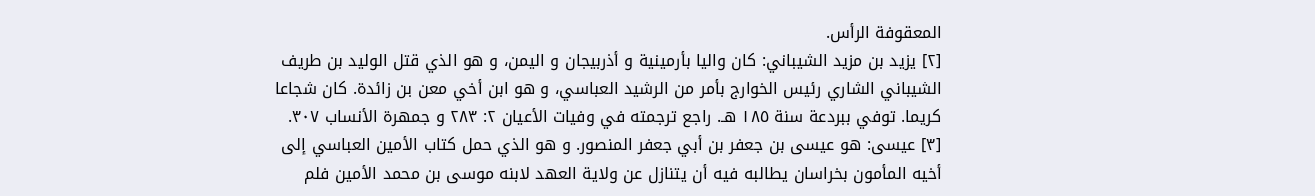المعقوفة الرأس.
[٢] يزيد بن مزيد الشيباني: كان واليا بأرمينية و أذربيجان و اليمن، و هو الذي قتل الوليد بن طريف الشيباني الشاري رئيس الخوارج بأمر من الرشيد العباسي، و هو ابن أخي معن بن زائدة. كان شجاعا كريما. توفي ببردعة سنة ١٨٥ هـ. راجع ترجمته في وفيات الأعيان ٢: ٢٨٣ و جمهرة الأنساب ٣٠٧.
[٣] عيسى: هو عيسى بن جعفر بن أبي جعفر المنصور. و هو الذي حمل كتاب الأمين العباسي إلى أخيه المأمون بخراسان يطالبه فيه أن يتنازل عن ولاية العهد لابنه موسى بن محمد الأمين فلم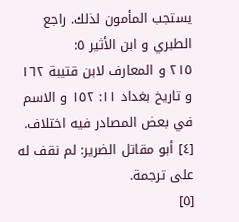يستجب المأمون لذلك. راجع الطبري و ابن الأثير ٥:
٢١٥ و المعارف لابن قتيبة ١٦٢ و تاريخ بغداد ١١: ١٥٢ و الاسم في بعض المصادر فيه اختلاف.
[٤] أبو مقاتل الضرير: لم نقف له على ترجمة.
[٥]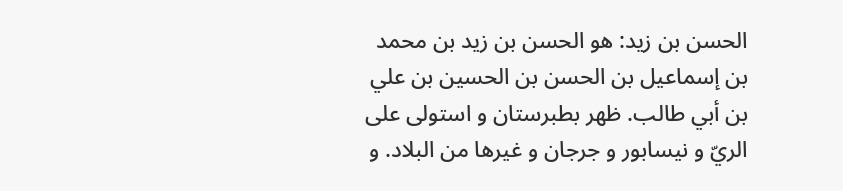الحسن بن زيد: هو الحسن بن زيد بن محمد بن إسماعيل بن الحسن بن الحسين بن علي بن أبي طالب. ظهر بطبرستان و استولى على الريّ و نيسابور و جرجان و غيرها من البلاد. و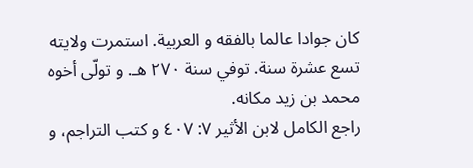كان جوادا عالما بالفقه و العربية. استمرت ولايته تسع عشرة سنة. توفي سنة ٢٧٠ هـ. و تولّى أخوه محمد بن زيد مكانه.
راجع الكامل لابن الأثير ٧: ٤٠٧ و كتب التراجم، و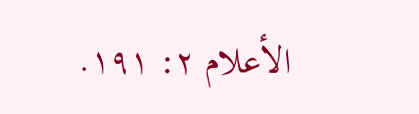الأعلام ٢: ١٩١.